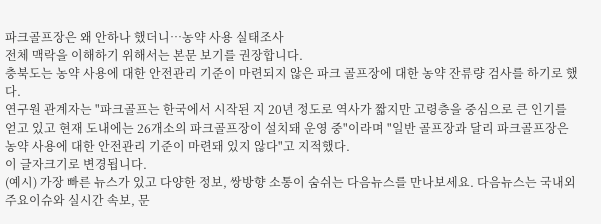파크골프장은 왜 안하나 했더니…농약 사용 실태조사
전체 맥락을 이해하기 위해서는 본문 보기를 권장합니다.
충북도는 농약 사용에 대한 안전관리 기준이 마련되지 않은 파크 골프장에 대한 농약 잔류량 검사를 하기로 했다.
연구원 관계자는 "파크골프는 한국에서 시작된 지 20년 정도로 역사가 짧지만 고령층을 중심으로 큰 인기를 얻고 있고 현재 도내에는 26개소의 파크골프장이 설치돼 운영 중"이라며 "일반 골프장과 달리 파크골프장은 농약 사용에 대한 안전관리 기준이 마련돼 있지 않다"고 지적했다.
이 글자크기로 변경됩니다.
(예시) 가장 빠른 뉴스가 있고 다양한 정보, 쌍방향 소통이 숨쉬는 다음뉴스를 만나보세요. 다음뉴스는 국내외 주요이슈와 실시간 속보, 문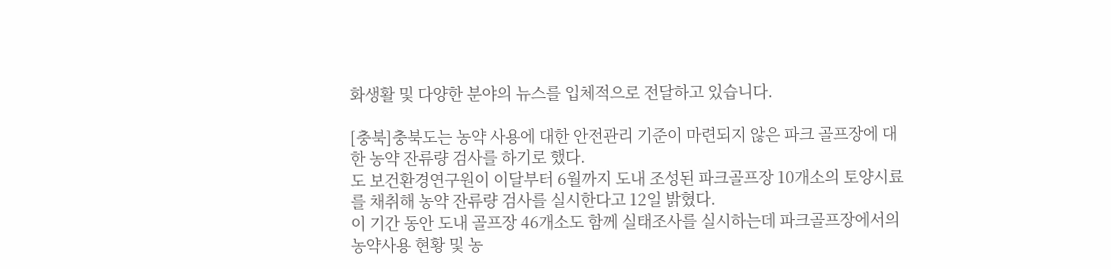화생활 및 다양한 분야의 뉴스를 입체적으로 전달하고 있습니다.

[충북]충북도는 농약 사용에 대한 안전관리 기준이 마련되지 않은 파크 골프장에 대한 농약 잔류량 검사를 하기로 했다.
도 보건환경연구원이 이달부터 6월까지 도내 조성된 파크골프장 10개소의 토양시료를 채취해 농약 잔류량 검사를 실시한다고 12일 밝혔다.
이 기간 동안 도내 골프장 46개소도 함께 실태조사를 실시하는데 파크골프장에서의 농약사용 현황 및 농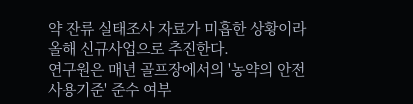약 잔류 실태조사 자료가 미흡한 상황이라 올해 신규사업으로 추진한다.
연구원은 매년 골프장에서의 '농약의 안전사용기준' 준수 여부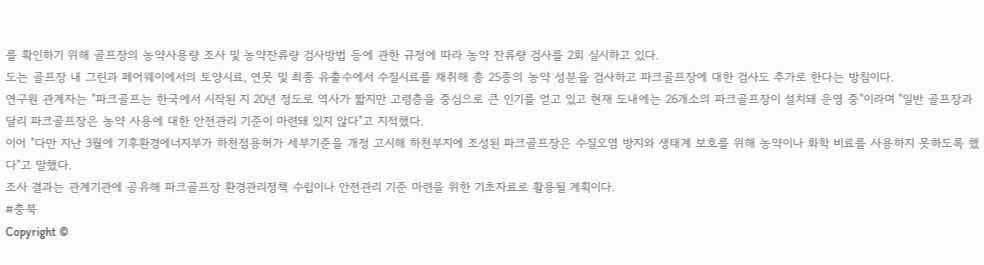를 확인하기 위해 골프장의 농약사용량 조사 및 농약잔류량 검사방법 등에 관한 규정에 따라 농약 잔류량 검사를 2회 실시하고 있다.
도는 골프장 내 그린과 페어웨이에서의 토양시료, 연못 및 최종 유출수에서 수질시료를 채취해 총 25종의 농약 성분을 검사하고 파크골프장에 대한 검사도 추가로 한다는 방침이다.
연구원 관계자는 "파크골프는 한국에서 시작된 지 20년 정도로 역사가 짧지만 고령층을 중심으로 큰 인기를 얻고 있고 현재 도내에는 26개소의 파크골프장이 설치돼 운영 중"이라며 "일반 골프장과 달리 파크골프장은 농약 사용에 대한 안전관리 기준이 마련돼 있지 않다"고 지적했다.
이어 "다만 지난 3월에 기후환경에너지부가 하천점용허가 세부기준을 개정 고시해 하천부지에 조성된 파크골프장은 수질오염 방지와 생태계 보호를 위해 농약이나 화학 비료를 사용하지 못하도록 했다"고 말했다.
조사 결과는 관계기관에 공유해 파크골프장 환경관리정책 수립이나 안전관리 기준 마련을 위한 기초자료로 활용될 계획이다.
#충북
Copyright ©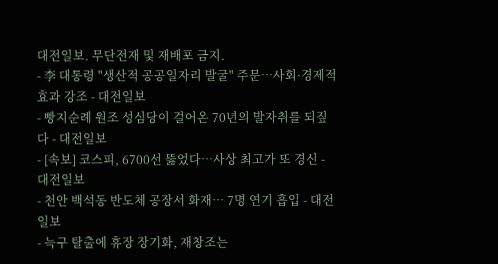대전일보. 무단전재 및 재배포 금지.
- 李 대통령 "생산적 공공일자리 발굴" 주문…사회·경제적 효과 강조 - 대전일보
- 빵지순례 원조 성심당이 걸어온 70년의 발자취를 되짚다 - 대전일보
- [속보] 코스피, 6700선 뚫었다…사상 최고가 또 경신 - 대전일보
- 천안 백석동 반도체 공장서 화재… 7명 연기 흡입 - 대전일보
- 늑구 탈출에 휴장 장기화, 재창조는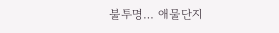불투명… 애물단지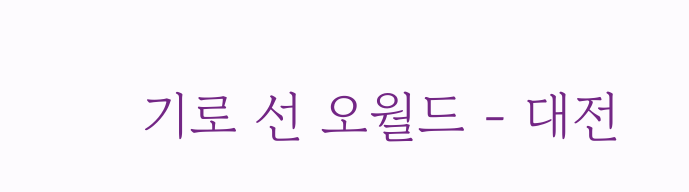기로 선 오월드 - 대전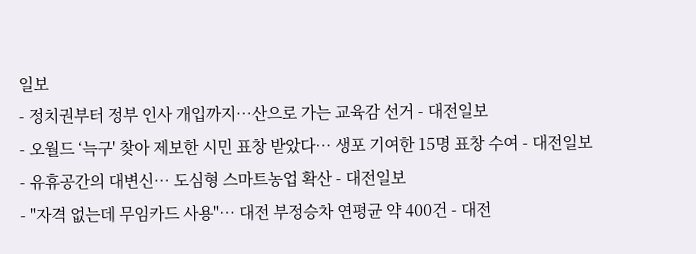일보
- 정치권부터 정부 인사 개입까지…산으로 가는 교육감 선거 - 대전일보
- 오월드 ‘늑구' 찾아 제보한 시민 표창 받았다… 생포 기여한 15명 표창 수여 - 대전일보
- 유휴공간의 대변신… 도심형 스마트농업 확산 - 대전일보
- "자격 없는데 무임카드 사용"… 대전 부정승차 연평균 약 400건 - 대전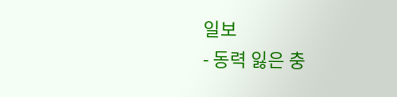일보
- 동력 잃은 충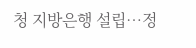청 지방은행 설립…정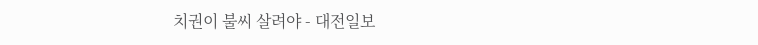치권이 불씨 살려야 - 대전일보